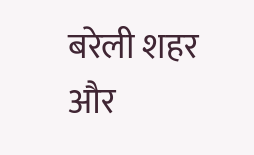बरेली शहर और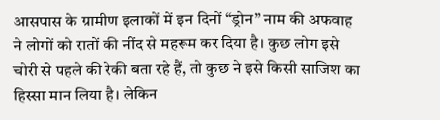आसपास के ग्रामीण इलाकों में इन दिनों “ड्रोन” नाम की अफवाह ने लोगों को रातों की नींद से महरूम कर दिया है। कुछ लोग इसे चोरी से पहले की रेकी बता रहे हैं, तो कुछ ने इसे किसी साजिश का हिस्सा मान लिया है। लेकिन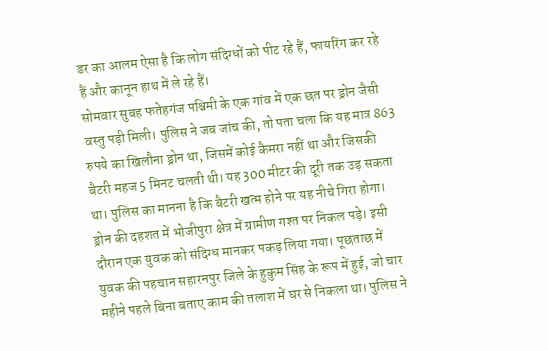डर का आलम ऐसा है कि लोग संदिग्धों को पीट रहे हैं, फायरिंग कर रहे हैं और कानून हाथ में ले रहे हैं।
सोमवार सुबह फतेहगंज पश्चिमी के एक गांव में एक छत पर ड्रोन जैसी वस्तु पड़ी मिली। पुलिस ने जब जांच की, तो पता चला कि यह मात्र 863 रुपये का खिलौना ड्रोन था, जिसमें कोई कैमरा नहीं था और जिसकी बैटरी महज 5 मिनट चलती थी। यह 300 मीटर की दूरी तक उड़ सकता था। पुलिस का मानना है कि बैटरी खत्म होने पर यह नीचे गिरा होगा।
ड्रोन की दहशत में भोजीपुरा क्षेत्र में ग्रामीण गश्त पर निकल पड़े। इसी दौरान एक युवक को संदिग्ध मानकर पकड़ लिया गया। पूछताछ में युवक की पहचान सहारनपुर जिले के हुकुम सिंह के रूप में हुई, जो चार महीने पहले बिना बताए काम की तलाश में घर से निकला था। पुलिस ने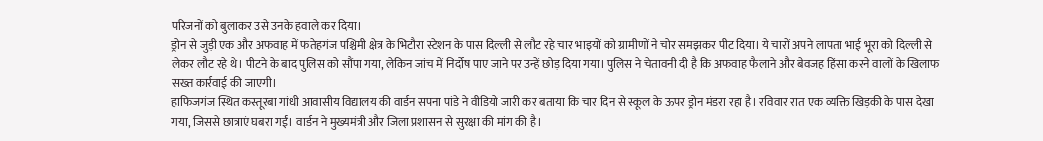परिजनों को बुलाकर उसे उनके हवाले कर दिया।
ड्रोन से जुड़ी एक और अफवाह में फतेहगंज पश्चिमी क्षेत्र के भिटौरा स्टेशन के पास दिल्ली से लौट रहे चार भाइयों को ग्रामीणों ने चोर समझकर पीट दिया। ये चारों अपने लापता भाई भूरा को दिल्ली से लेकर लौट रहे थे। पीटने के बाद पुलिस को सौंपा गया, लेकिन जांच में निर्दोष पाए जाने पर उन्हें छोड़ दिया गया। पुलिस ने चेतावनी दी है कि अफवाह फैलाने और बेवजह हिंसा करने वालों के खिलाफ सख्त कार्रवाई की जाएगी।
हाफिजगंज स्थित कस्तूरबा गांधी आवासीय विद्यालय की वार्डन सपना पांडे ने वीडियो जारी कर बताया कि चार दिन से स्कूल के ऊपर ड्रोन मंडरा रहा है। रविवार रात एक व्यक्ति खिड़की के पास देखा गया, जिससे छात्राएं घबरा गईं। वार्डन ने मुख्यमंत्री और जिला प्रशासन से सुरक्षा की मांग की है।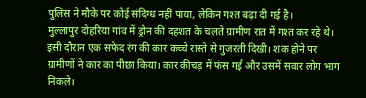पुलिस ने मौके पर कोई संदिग्ध नहीं पाया, लेकिन गश्त बढ़ा दी गई है।
मुल्लापुर दोहरिया गांव में ड्रोन की दहशत के चलते ग्रामीण रात में गश्त कर रहे थे। इसी दौरान एक सफेद रंग की कार कच्चे रास्ते से गुजरती दिखी। शक होने पर ग्रामीणों ने कार का पीछा किया। कार कीचड़ में फंस गई और उसमें सवार लोग भाग निकले।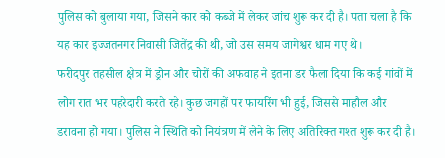पुलिस को बुलाया गया, जिसने कार को कब्जे में लेकर जांच शुरू कर दी है। पता चला है कि यह कार इज्जतनगर निवासी जितेंद्र की थी, जो उस समय जागेश्वर धाम गए थे।
फरीदपुर तहसील क्षेत्र में ड्रोन और चोरों की अफवाह ने इतना डर फैला दिया कि कई गांवों में लोग रात भर पहरेदारी करते रहे। कुछ जगहों पर फायरिंग भी हुई, जिससे माहौल और डरावना हो गया। पुलिस ने स्थिति को नियंत्रण में लेने के लिए अतिरिक्त गश्त शुरू कर दी है।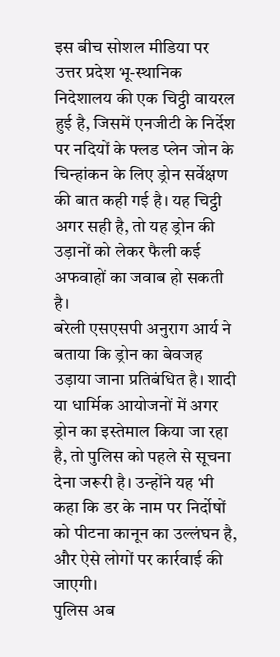इस बीच सोशल मीडिया पर उत्तर प्रदेश भू-स्थानिक निदेशालय की एक चिट्ठी वायरल हुई है, जिसमें एनजीटी के निर्देश पर नदियों के फ्लड प्लेन जोन के चिन्हांकन के लिए ड्रोन सर्वेक्षण की बात कही गई है। यह चिट्ठी अगर सही है, तो यह ड्रोन की उड़ानों को लेकर फैली कई अफवाहों का जवाब हो सकती है।
बरेली एसएसपी अनुराग आर्य ने बताया कि ड्रोन का बेवजह उड़ाया जाना प्रतिबंधित है। शादी या धार्मिक आयोजनों में अगर ड्रोन का इस्तेमाल किया जा रहा है, तो पुलिस को पहले से सूचना देना जरूरी है। उन्होंने यह भी कहा कि डर के नाम पर निर्दोषों को पीटना कानून का उल्लंघन है, और ऐसे लोगों पर कार्रवाई की जाएगी।
पुलिस अब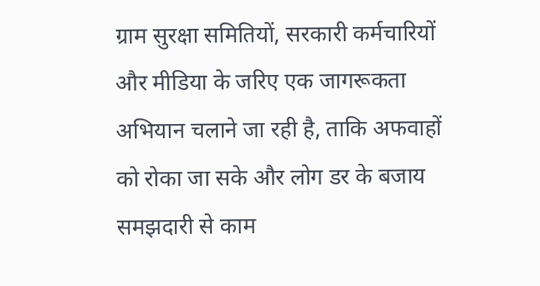ग्राम सुरक्षा समितियों, सरकारी कर्मचारियों और मीडिया के जरिए एक जागरूकता अभियान चलाने जा रही है, ताकि अफवाहों को रोका जा सके और लोग डर के बजाय समझदारी से काम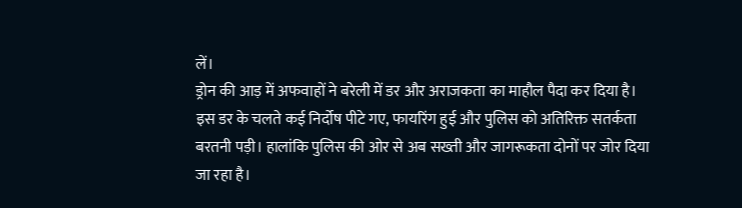लें।
ड्रोन की आड़ में अफवाहों ने बरेली में डर और अराजकता का माहौल पैदा कर दिया है। इस डर के चलते कई निर्दोष पीटे गए, फायरिंग हुई और पुलिस को अतिरिक्त सतर्कता बरतनी पड़ी। हालांकि पुलिस की ओर से अब सख्ती और जागरूकता दोनों पर जोर दिया जा रहा है।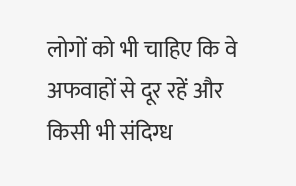लोगों को भी चाहिए कि वे अफवाहों से दूर रहें और किसी भी संदिग्ध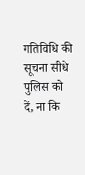गतिविधि की सूचना सीधे पुलिस को दें, ना कि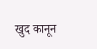खुद कानून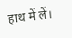हाथ में लें।